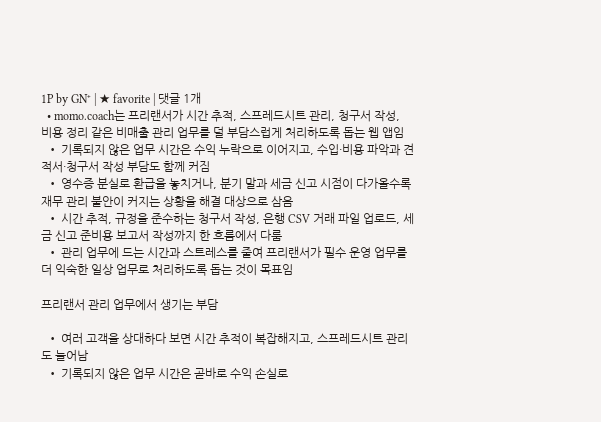1P by GN⁺ | ★ favorite | 댓글 1개
  • momo.coach는 프리랜서가 시간 추적, 스프레드시트 관리, 청구서 작성, 비용 정리 같은 비매출 관리 업무를 덜 부담스럽게 처리하도록 돕는 웹 앱임
  • 기록되지 않은 업무 시간은 수익 누락으로 이어지고, 수입·비용 파악과 견적서·청구서 작성 부담도 함께 커짐
  • 영수증 분실로 환급을 놓치거나, 분기 말과 세금 신고 시점이 다가올수록 재무 관리 불안이 커지는 상황을 해결 대상으로 삼음
  • 시간 추적, 규정을 준수하는 청구서 작성, 은행 CSV 거래 파일 업로드, 세금 신고 준비용 보고서 작성까지 한 흐름에서 다룸
  • 관리 업무에 드는 시간과 스트레스를 줄여 프리랜서가 필수 운영 업무를 더 익숙한 일상 업무로 처리하도록 돕는 것이 목표임

프리랜서 관리 업무에서 생기는 부담

  • 여러 고객을 상대하다 보면 시간 추적이 복잡해지고, 스프레드시트 관리도 늘어남
  • 기록되지 않은 업무 시간은 곧바로 수익 손실로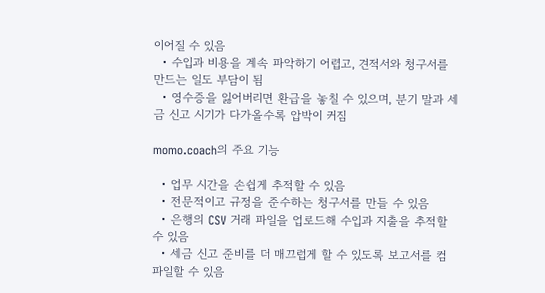이어질 수 있음
  • 수입과 비용을 계속 파악하기 어렵고, 견적서와 청구서를 만드는 일도 부담이 됨
  • 영수증을 잃어버리면 환급을 놓칠 수 있으며, 분기 말과 세금 신고 시기가 다가올수록 압박이 커짐

momo.coach의 주요 기능

  • 업무 시간을 손쉽게 추적할 수 있음
  • 전문적이고 규정을 준수하는 청구서를 만들 수 있음
  • 은행의 CSV 거래 파일을 업로드해 수입과 지출을 추적할 수 있음
  • 세금 신고 준비를 더 매끄럽게 할 수 있도록 보고서를 컴파일할 수 있음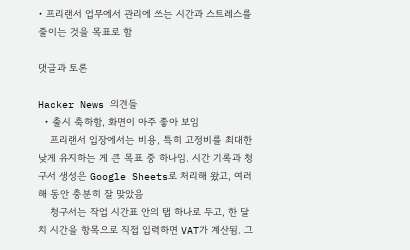• 프리랜서 업무에서 관리에 쓰는 시간과 스트레스를 줄이는 것을 목표로 함

댓글과 토론

Hacker News 의견들
  • 출시 축하함, 화면이 아주 좋아 보임
    프리랜서 입장에서는 비용, 특히 고정비를 최대한 낮게 유지하는 게 큰 목표 중 하나임. 시간 기록과 청구서 생성은 Google Sheets로 처리해 왔고, 여러 해 동안 충분히 잘 맞았음
    청구서는 작업 시간표 안의 탭 하나로 두고, 한 달치 시간을 항목으로 직접 입력하면 VAT가 계산됨. 그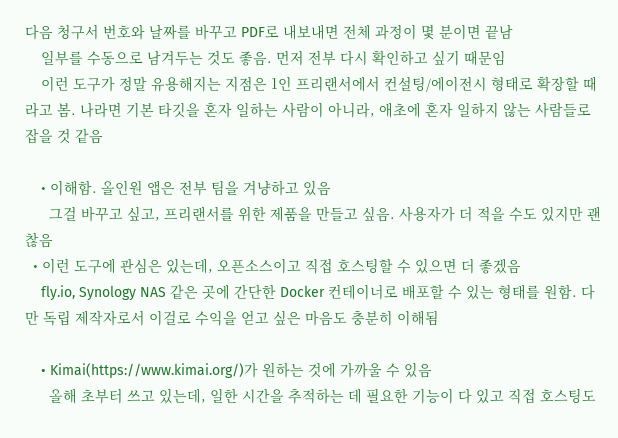다음 청구서 번호와 날짜를 바꾸고 PDF로 내보내면 전체 과정이 몇 분이면 끝남
    일부를 수동으로 남겨두는 것도 좋음. 먼저 전부 다시 확인하고 싶기 때문임
    이런 도구가 정말 유용해지는 지점은 1인 프리랜서에서 컨설팅/에이전시 형태로 확장할 때라고 봄. 나라면 기본 타깃을 혼자 일하는 사람이 아니라, 애초에 혼자 일하지 않는 사람들로 잡을 것 같음

    • 이해함. 올인원 앱은 전부 팀을 겨냥하고 있음
      그걸 바꾸고 싶고, 프리랜서를 위한 제품을 만들고 싶음. 사용자가 더 적을 수도 있지만 괜찮음
  • 이런 도구에 관심은 있는데, 오픈소스이고 직접 호스팅할 수 있으면 더 좋겠음
    fly.io, Synology NAS 같은 곳에 간단한 Docker 컨테이너로 배포할 수 있는 형태를 원함. 다만 독립 제작자로서 이걸로 수익을 얻고 싶은 마음도 충분히 이해됨

    • Kimai(https://www.kimai.org/)가 원하는 것에 가까울 수 있음
      올해 초부터 쓰고 있는데, 일한 시간을 추적하는 데 필요한 기능이 다 있고 직접 호스팅도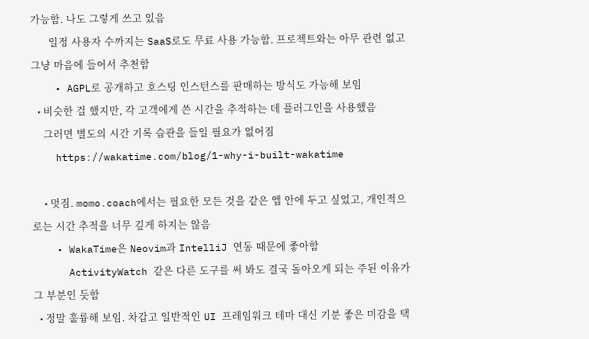가능함. 나도 그렇게 쓰고 있음
      일정 사용자 수까지는 SaaS로도 무료 사용 가능함. 프로젝트와는 아무 관련 없고 그냥 마음에 들어서 추천함
    • AGPL로 공개하고 호스팅 인스턴스를 판매하는 방식도 가능해 보임
  • 비슷한 걸 했지만, 각 고객에게 쓴 시간을 추적하는 데 플러그인을 사용했음
    그러면 별도의 시간 기록 습관을 들일 필요가 없어짐
    https://wakatime.com/blog/1-why-i-built-wakatime

    • 멋짐. momo.coach에서는 필요한 모든 것을 같은 앱 안에 두고 싶었고, 개인적으로는 시간 추적을 너무 깊게 하지는 않음
    • WakaTime은 Neovim과 IntelliJ 연동 때문에 좋아함
      ActivityWatch 같은 다른 도구를 써 봐도 결국 돌아오게 되는 주된 이유가 그 부분인 듯함
  • 정말 훌륭해 보임. 차갑고 일반적인 UI 프레임워크 테마 대신 기분 좋은 미감을 택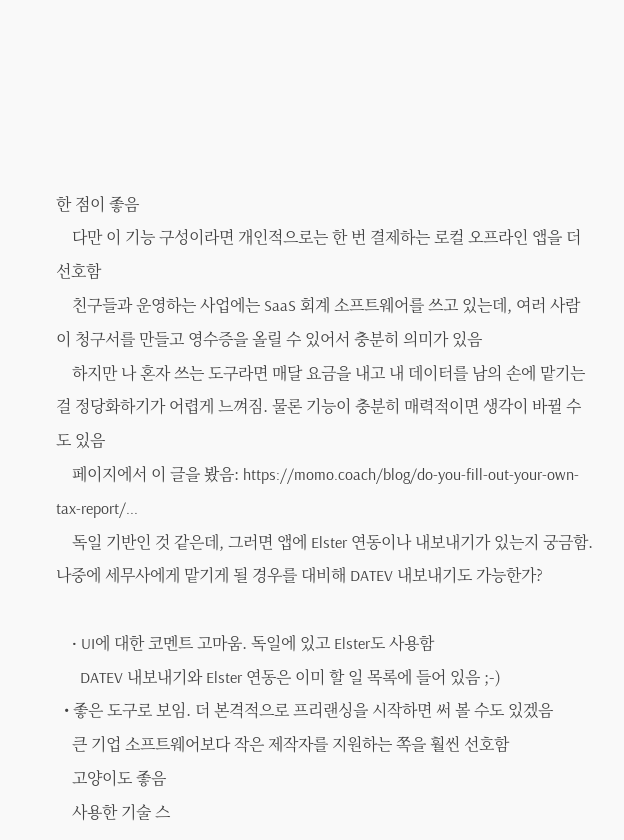한 점이 좋음
    다만 이 기능 구성이라면 개인적으로는 한 번 결제하는 로컬 오프라인 앱을 더 선호함
    친구들과 운영하는 사업에는 SaaS 회계 소프트웨어를 쓰고 있는데, 여러 사람이 청구서를 만들고 영수증을 올릴 수 있어서 충분히 의미가 있음
    하지만 나 혼자 쓰는 도구라면 매달 요금을 내고 내 데이터를 남의 손에 맡기는 걸 정당화하기가 어렵게 느껴짐. 물론 기능이 충분히 매력적이면 생각이 바뀔 수도 있음
    페이지에서 이 글을 봤음: https://momo.coach/blog/do-you-fill-out-your-own-tax-report/...
    독일 기반인 것 같은데, 그러면 앱에 Elster 연동이나 내보내기가 있는지 궁금함. 나중에 세무사에게 맡기게 될 경우를 대비해 DATEV 내보내기도 가능한가?

    • UI에 대한 코멘트 고마움. 독일에 있고 Elster도 사용함
      DATEV 내보내기와 Elster 연동은 이미 할 일 목록에 들어 있음 ;-)
  • 좋은 도구로 보임. 더 본격적으로 프리랜싱을 시작하면 써 볼 수도 있겠음
    큰 기업 소프트웨어보다 작은 제작자를 지원하는 쪽을 훨씬 선호함
    고양이도 좋음
    사용한 기술 스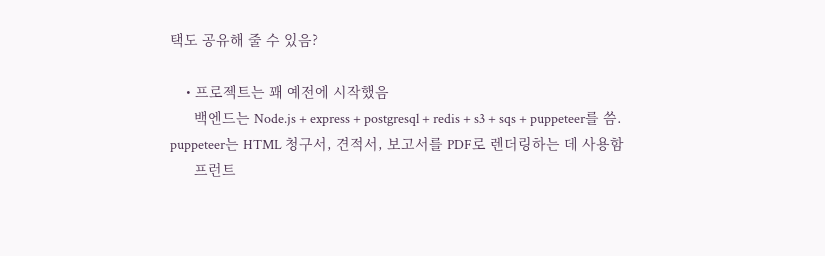택도 공유해 줄 수 있음?

    • 프로젝트는 꽤 예전에 시작했음
      백엔드는 Node.js + express + postgresql + redis + s3 + sqs + puppeteer를 씀. puppeteer는 HTML 청구서, 견적서, 보고서를 PDF로 렌더링하는 데 사용함
      프런트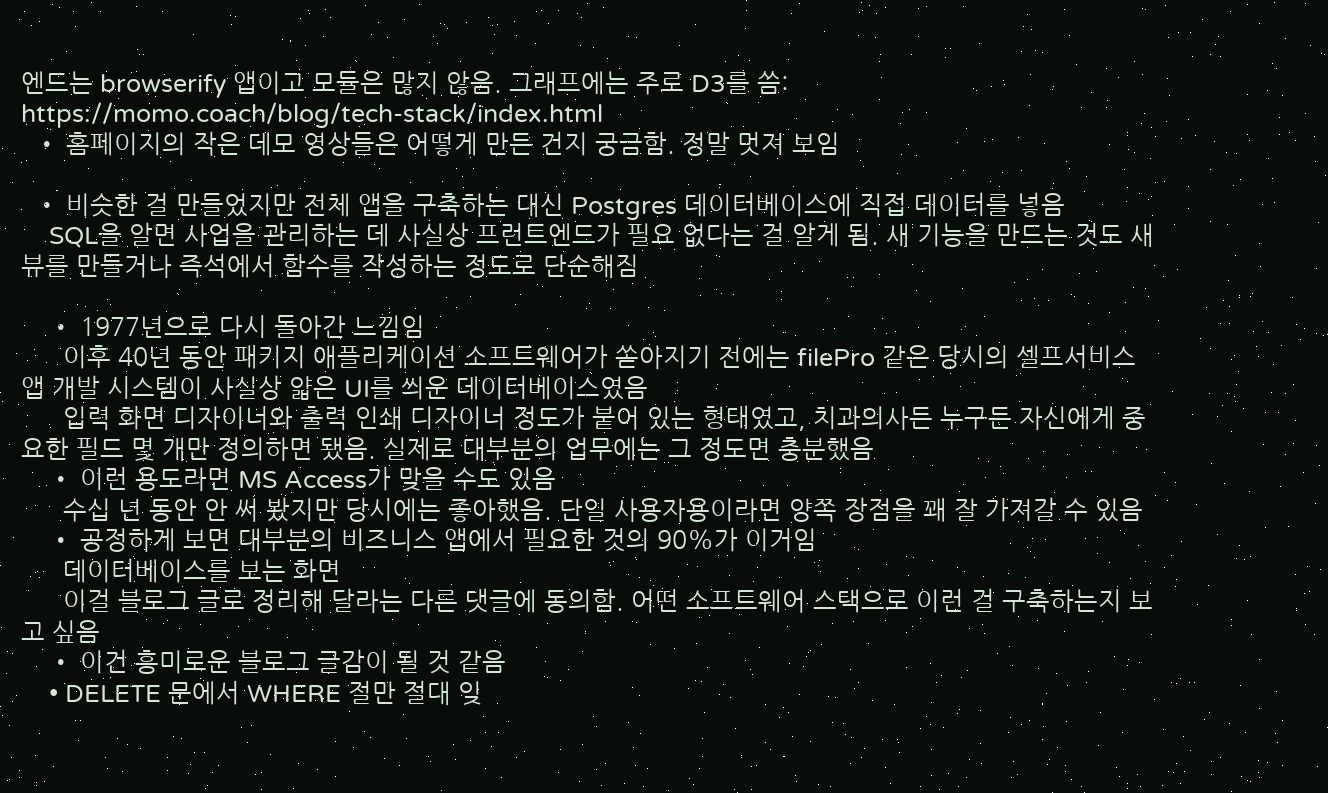엔드는 browserify 앱이고 모듈은 많지 않음. 그래프에는 주로 D3를 씀: https://momo.coach/blog/tech-stack/index.html
  • 홈페이지의 작은 데모 영상들은 어떻게 만든 건지 궁금함. 정말 멋져 보임

  • 비슷한 걸 만들었지만 전체 앱을 구축하는 대신 Postgres 데이터베이스에 직접 데이터를 넣음
    SQL을 알면 사업을 관리하는 데 사실상 프런트엔드가 필요 없다는 걸 알게 됨. 새 기능을 만드는 것도 새 뷰를 만들거나 즉석에서 함수를 작성하는 정도로 단순해짐

    • 1977년으로 다시 돌아간 느낌임
      이후 40년 동안 패키지 애플리케이션 소프트웨어가 쏟아지기 전에는 filePro 같은 당시의 셀프서비스 앱 개발 시스템이 사실상 얇은 UI를 씌운 데이터베이스였음
      입력 화면 디자이너와 출력 인쇄 디자이너 정도가 붙어 있는 형태였고, 치과의사든 누구든 자신에게 중요한 필드 몇 개만 정의하면 됐음. 실제로 대부분의 업무에는 그 정도면 충분했음
    • 이런 용도라면 MS Access가 맞을 수도 있음
      수십 년 동안 안 써 봤지만 당시에는 좋아했음. 단일 사용자용이라면 양쪽 장점을 꽤 잘 가져갈 수 있음
    • 공정하게 보면 대부분의 비즈니스 앱에서 필요한 것의 90%가 이거임
      데이터베이스를 보는 화면
      이걸 블로그 글로 정리해 달라는 다른 댓글에 동의함. 어떤 소프트웨어 스택으로 이런 걸 구축하는지 보고 싶음
    • 이건 흥미로운 블로그 글감이 될 것 같음
    • DELETE 문에서 WHERE 절만 절대 잊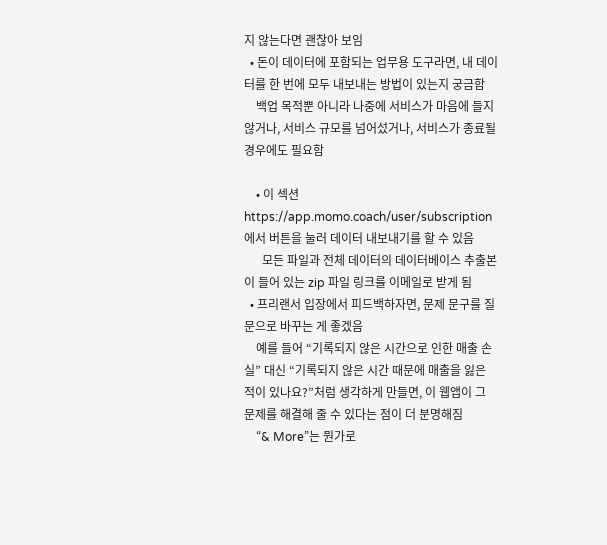지 않는다면 괜찮아 보임
  • 돈이 데이터에 포함되는 업무용 도구라면, 내 데이터를 한 번에 모두 내보내는 방법이 있는지 궁금함
    백업 목적뿐 아니라 나중에 서비스가 마음에 들지 않거나, 서비스 규모를 넘어섰거나, 서비스가 종료될 경우에도 필요함

    • 이 섹션 https://app.momo.coach/user/subscription에서 버튼을 눌러 데이터 내보내기를 할 수 있음
      모든 파일과 전체 데이터의 데이터베이스 추출본이 들어 있는 zip 파일 링크를 이메일로 받게 됨
  • 프리랜서 입장에서 피드백하자면, 문제 문구를 질문으로 바꾸는 게 좋겠음
    예를 들어 “기록되지 않은 시간으로 인한 매출 손실” 대신 “기록되지 않은 시간 때문에 매출을 잃은 적이 있나요?”처럼 생각하게 만들면, 이 웹앱이 그 문제를 해결해 줄 수 있다는 점이 더 분명해짐
    “& More”는 뭔가로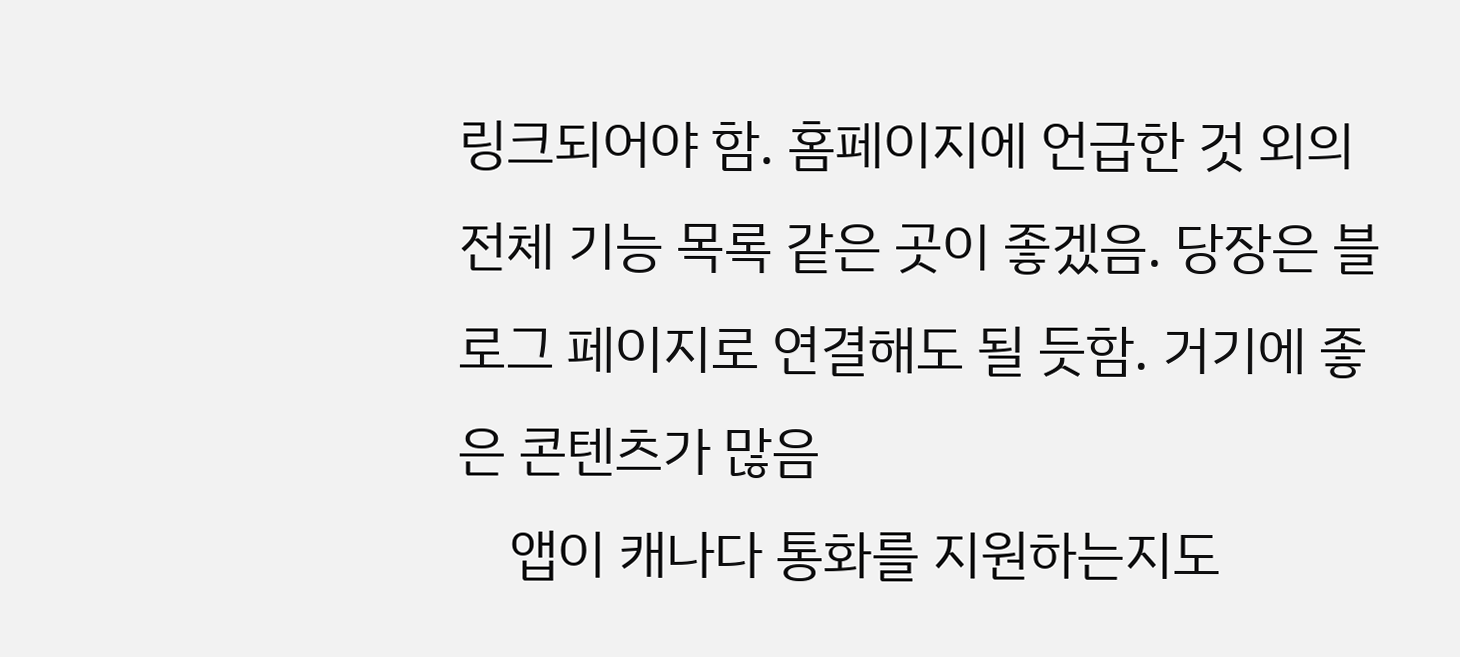링크되어야 함. 홈페이지에 언급한 것 외의 전체 기능 목록 같은 곳이 좋겠음. 당장은 블로그 페이지로 연결해도 될 듯함. 거기에 좋은 콘텐츠가 많음
    앱이 캐나다 통화를 지원하는지도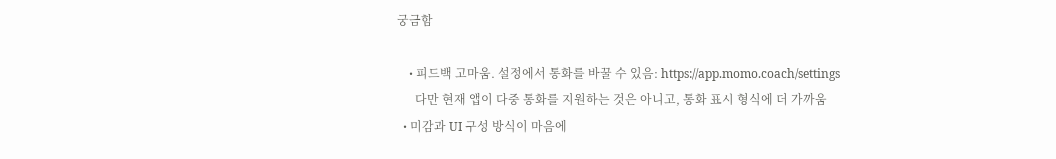궁금함

    • 피드백 고마움. 설정에서 통화를 바꿀 수 있음: https://app.momo.coach/settings
      다만 현재 앱이 다중 통화를 지원하는 것은 아니고, 통화 표시 형식에 더 가까움
  • 미감과 UI 구성 방식이 마음에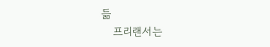듦
    프리랜서는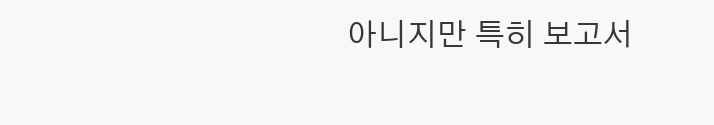아니지만 특히 보고서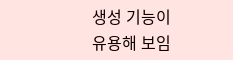생성 기능이 유용해 보임